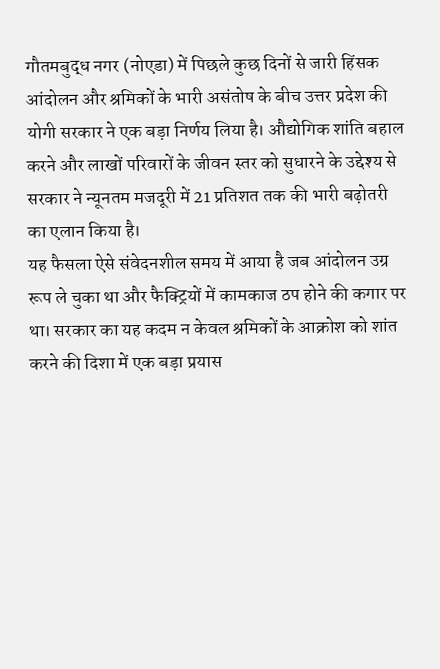गौतमबुद्ध नगर (नोएडा) में पिछले कुछ दिनों से जारी हिंसक आंदोलन और श्रमिकों के भारी असंतोष के बीच उत्तर प्रदेश की योगी सरकार ने एक बड़ा निर्णय लिया है। औद्योगिक शांति बहाल करने और लाखों परिवारों के जीवन स्तर को सुधारने के उद्देश्य से सरकार ने न्यूनतम मजदूरी में 21 प्रतिशत तक की भारी बढ़ोतरी का एलान किया है।
यह फैसला ऐसे संवेदनशील समय में आया है जब आंदोलन उग्र रूप ले चुका था और फैक्ट्रियों में कामकाज ठप होने की कगार पर था। सरकार का यह कदम न केवल श्रमिकों के आक्रोश को शांत करने की दिशा में एक बड़ा प्रयास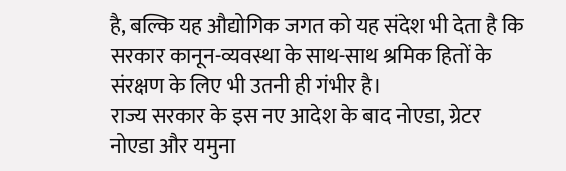है, बल्कि यह औद्योगिक जगत को यह संदेश भी देता है कि सरकार कानून-व्यवस्था के साथ-साथ श्रमिक हितों के संरक्षण के लिए भी उतनी ही गंभीर है।
राज्य सरकार के इस नए आदेश के बाद नोएडा, ग्रेटर नोएडा और यमुना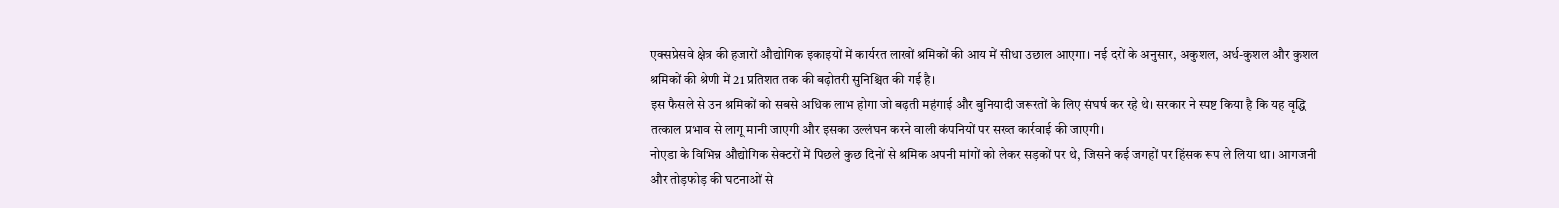एक्सप्रेसवे क्षेत्र की हजारों औद्योगिक इकाइयों में कार्यरत लाखों श्रमिकों की आय में सीधा उछाल आएगा। नई दरों के अनुसार, अकुशल, अर्ध-कुशल और कुशल श्रमिकों की श्रेणी में 21 प्रतिशत तक की बढ़ोतरी सुनिश्चित की गई है।
इस फैसले से उन श्रमिकों को सबसे अधिक लाभ होगा जो बढ़ती महंगाई और बुनियादी जरूरतों के लिए संघर्ष कर रहे थे। सरकार ने स्पष्ट किया है कि यह वृद्धि तत्काल प्रभाव से लागू मानी जाएगी और इसका उल्लंघन करने वाली कंपनियों पर सख्त कार्रवाई की जाएगी।
नोएडा के विभिन्न औद्योगिक सेक्टरों में पिछले कुछ दिनों से श्रमिक अपनी मांगों को लेकर सड़कों पर थे, जिसने कई जगहों पर हिंसक रूप ले लिया था। आगजनी और तोड़फोड़ की घटनाओं से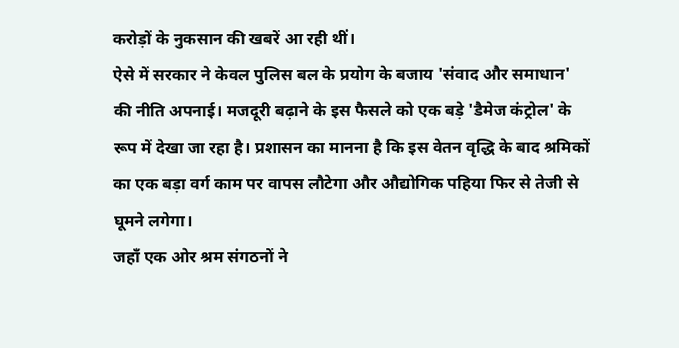करोड़ों के नुकसान की खबरें आ रही थीं।
ऐसे में सरकार ने केवल पुलिस बल के प्रयोग के बजाय 'संवाद और समाधान' की नीति अपनाई। मजदूरी बढ़ाने के इस फैसले को एक बड़े 'डैमेज कंट्रोल' के रूप में देखा जा रहा है। प्रशासन का मानना है कि इस वेतन वृद्धि के बाद श्रमिकों का एक बड़ा वर्ग काम पर वापस लौटेगा और औद्योगिक पहिया फिर से तेजी से घूमने लगेगा।
जहाँ एक ओर श्रम संगठनों ने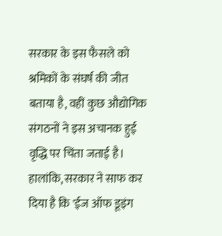सरकार के इस फैसले को श्रमिकों के संघर्ष की जीत बताया है, वहीं कुछ औद्योगिक संगठनों ने इस अचानक हुई वृद्धि पर चिंता जताई है। हालांकि, सरकार ने साफ कर दिया है कि 'ईज ऑफ डूइंग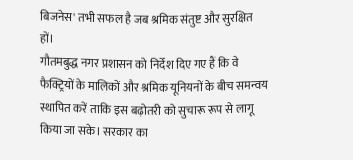बिजनेस' तभी सफल है जब श्रमिक संतुष्ट और सुरक्षित हों।
गौतमबुद्ध नगर प्रशासन को निर्देश दिए गए हैं कि वे फैक्ट्रियों के मालिकों और श्रमिक यूनियनों के बीच समन्वय स्थापित करें ताकि इस बढ़ोतरी को सुचारू रूप से लागू किया जा सके। सरकार का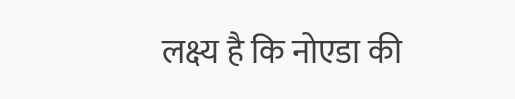लक्ष्य है कि नोएडा की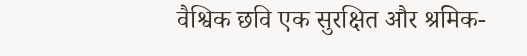वैश्विक छवि एक सुरक्षित और श्रमिक-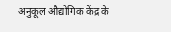अनुकूल औद्योगिक केंद्र के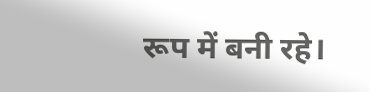रूप में बनी रहे।